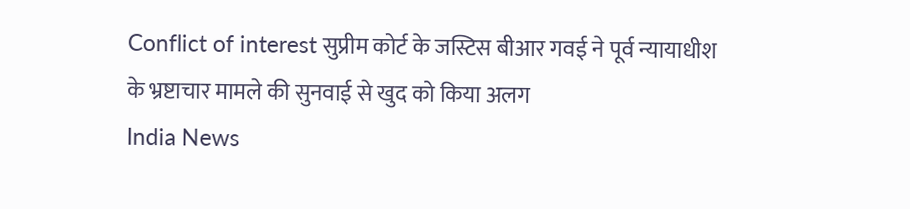Conflict of interest सुप्रीम कोर्ट के जस्टिस बीआर गवई ने पूर्व न्यायाधीश के भ्रष्टाचार मामले की सुनवाई से खुद को किया अलग
India News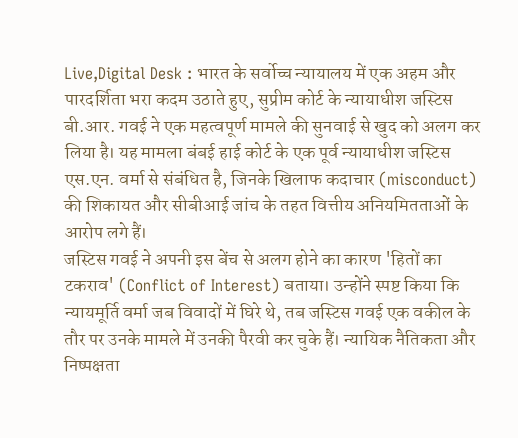Live,Digital Desk : भारत के सर्वोच्च न्यायालय में एक अहम और पारदर्शिता भरा कदम उठाते हुए, सुप्रीम कोर्ट के न्यायाधीश जस्टिस बी.आर. गवई ने एक महत्वपूर्ण मामले की सुनवाई से खुद को अलग कर लिया है। यह मामला बंबई हाई कोर्ट के एक पूर्व न्यायाधीश जस्टिस एस.एन. वर्मा से संबंधित है, जिनके खिलाफ कदाचार (misconduct) की शिकायत और सीबीआई जांच के तहत वित्तीय अनियमितताओं के आरोप लगे हैं।
जस्टिस गवई ने अपनी इस बेंच से अलग होने का कारण 'हितों का टकराव' (Conflict of Interest) बताया। उन्होंने स्पष्ट किया कि न्यायमूर्ति वर्मा जब विवादों में घिरे थे, तब जस्टिस गवई एक वकील के तौर पर उनके मामले में उनकी पैरवी कर चुके हैं। न्यायिक नैतिकता और निष्पक्षता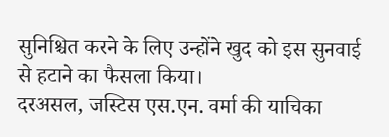सुनिश्चित करने के लिए उन्होंने खुद को इस सुनवाई से हटाने का फैसला किया।
दरअसल, जस्टिस एस.एन. वर्मा की याचिका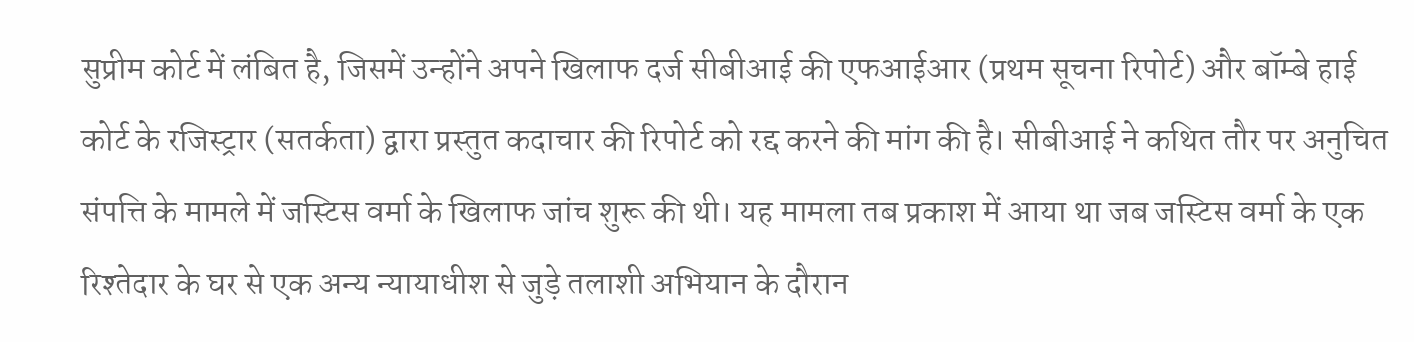सुप्रीम कोर्ट में लंबित है, जिसमें उन्होंने अपने खिलाफ दर्ज सीबीआई की एफआईआर (प्रथम सूचना रिपोर्ट) और बॉम्बे हाई कोर्ट के रजिस्ट्रार (सतर्कता) द्वारा प्रस्तुत कदाचार की रिपोर्ट को रद्द करने की मांग की है। सीबीआई ने कथित तौर पर अनुचित संपत्ति के मामले में जस्टिस वर्मा के खिलाफ जांच शुरू की थी। यह मामला तब प्रकाश में आया था जब जस्टिस वर्मा के एक रिश्तेदार के घर से एक अन्य न्यायाधीश से जुड़े तलाशी अभियान के दौरान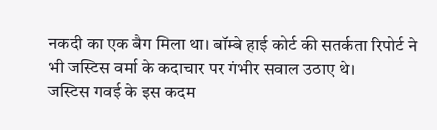नकदी का एक बैग मिला था। बॉम्बे हाई कोर्ट की सतर्कता रिपोर्ट ने भी जस्टिस वर्मा के कदाचार पर गंभीर सवाल उठाए थे।
जस्टिस गवई के इस कदम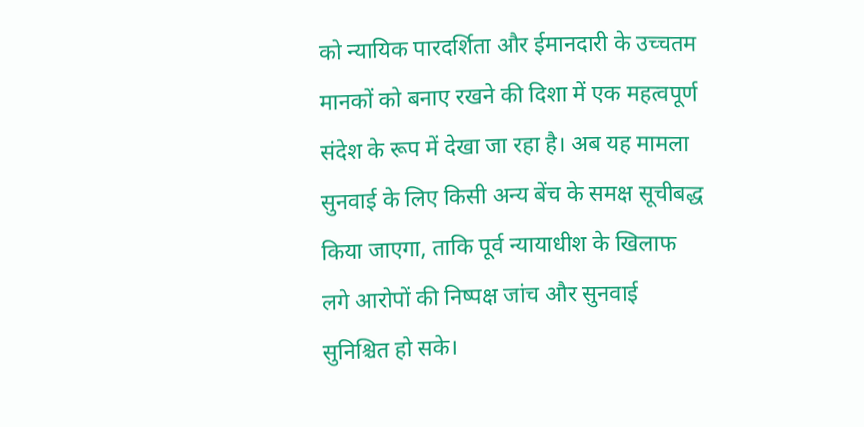को न्यायिक पारदर्शिता और ईमानदारी के उच्चतम मानकों को बनाए रखने की दिशा में एक महत्वपूर्ण संदेश के रूप में देखा जा रहा है। अब यह मामला सुनवाई के लिए किसी अन्य बेंच के समक्ष सूचीबद्ध किया जाएगा, ताकि पूर्व न्यायाधीश के खिलाफ लगे आरोपों की निष्पक्ष जांच और सुनवाई सुनिश्चित हो सके।